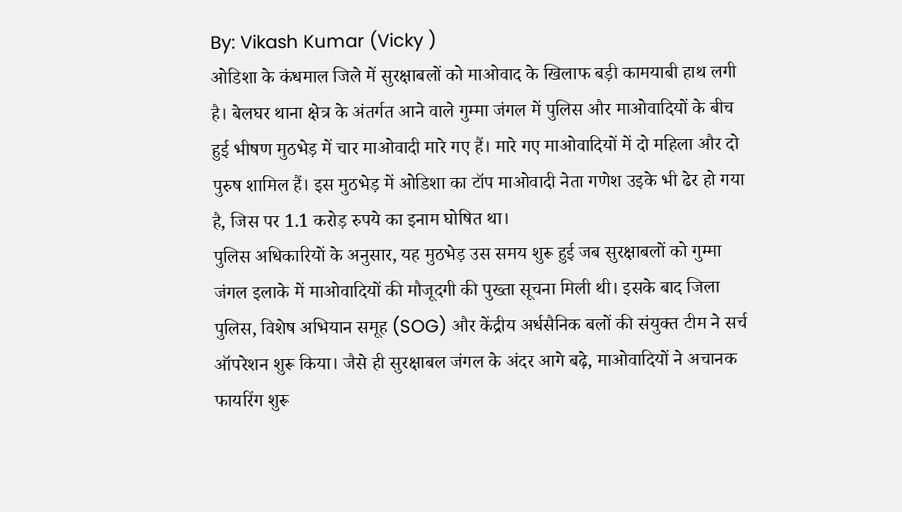By: Vikash Kumar (Vicky )
ओडिशा के कंधमाल जिले में सुरक्षाबलों को माओवाद के खिलाफ बड़ी कामयाबी हाथ लगी है। बेलघर थाना क्षेत्र के अंतर्गत आने वाले गुम्मा जंगल में पुलिस और माओवादियों के बीच हुई भीषण मुठभेड़ में चार माओवादी मारे गए हैं। मारे गए माओवादियों में दो महिला और दो पुरुष शामिल हैं। इस मुठभेड़ में ओडिशा का टॉप माओवादी नेता गणेश उइके भी ढेर हो गया है, जिस पर 1.1 करोड़ रुपये का इनाम घोषित था।
पुलिस अधिकारियों के अनुसार, यह मुठभेड़ उस समय शुरू हुई जब सुरक्षाबलों को गुम्मा जंगल इलाके में माओवादियों की मौजूदगी की पुख्ता सूचना मिली थी। इसके बाद जिला पुलिस, विशेष अभियान समूह (SOG) और केंद्रीय अर्धसैनिक बलों की संयुक्त टीम ने सर्च ऑपरेशन शुरू किया। जैसे ही सुरक्षाबल जंगल के अंदर आगे बढ़े, माओवादियों ने अचानक फायरिंग शुरू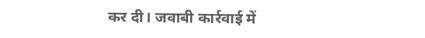कर दी। जवाबी कार्रवाई में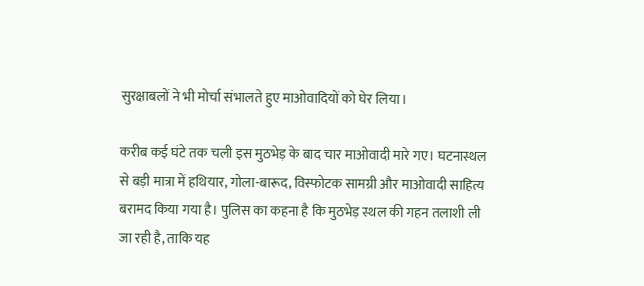सुरक्षाबलों ने भी मोर्चा संभालते हुए माओवादियों को घेर लिया।

करीब कई घंटे तक चली इस मुठभेड़ के बाद चार माओवादी मारे गए। घटनास्थल से बड़ी मात्रा में हथियार, गोला-बारूद, विस्फोटक सामग्री और माओवादी साहित्य बरामद किया गया है। पुलिस का कहना है कि मुठभेड़ स्थल की गहन तलाशी ली जा रही है, ताकि यह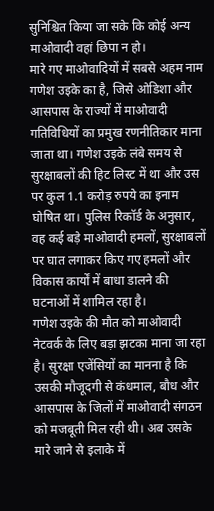सुनिश्चित किया जा सके कि कोई अन्य माओवादी वहां छिपा न हो।
मारे गए माओवादियों में सबसे अहम नाम गणेश उइके का है, जिसे ओडिशा और आसपास के राज्यों में माओवादी गतिविधियों का प्रमुख रणनीतिकार माना जाता था। गणेश उइके लंबे समय से सुरक्षाबलों की हिट लिस्ट में था और उस पर कुल 1.1 करोड़ रुपये का इनाम घोषित था। पुलिस रिकॉर्ड के अनुसार, वह कई बड़े माओवादी हमलों, सुरक्षाबलों पर घात लगाकर किए गए हमलों और विकास कार्यों में बाधा डालने की घटनाओं में शामिल रहा है।
गणेश उइके की मौत को माओवादी नेटवर्क के लिए बड़ा झटका माना जा रहा है। सुरक्षा एजेंसियों का मानना है कि उसकी मौजूदगी से कंधमाल, बौध और आसपास के जिलों में माओवादी संगठन को मजबूती मिल रही थी। अब उसके मारे जाने से इलाके में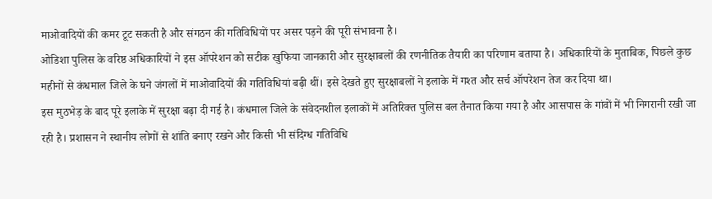माओवादियों की कमर टूट सकती है और संगठन की गतिविधियों पर असर पड़ने की पूरी संभावना है।
ओडिशा पुलिस के वरिष्ठ अधिकारियों ने इस ऑपरेशन को सटीक खुफिया जानकारी और सुरक्षाबलों की रणनीतिक तैयारी का परिणाम बताया है। अधिकारियों के मुताबिक, पिछले कुछ महीनों से कंधमाल जिले के घने जंगलों में माओवादियों की गतिविधियां बढ़ी थीं। इसे देखते हुए सुरक्षाबलों ने इलाके में गश्त और सर्च ऑपरेशन तेज कर दिया था।
इस मुठभेड़ के बाद पूरे इलाके में सुरक्षा बढ़ा दी गई है। कंधमाल जिले के संवेदनशील इलाकों में अतिरिक्त पुलिस बल तैनात किया गया है और आसपास के गांवों में भी निगरानी रखी जा रही है। प्रशासन ने स्थानीय लोगों से शांति बनाए रखने और किसी भी संदिग्ध गतिविधि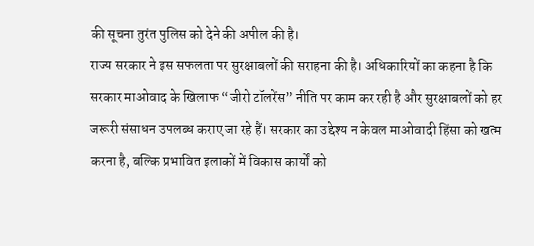की सूचना तुरंत पुलिस को देने की अपील की है।
राज्य सरकार ने इस सफलता पर सुरक्षाबलों की सराहना की है। अधिकारियों का कहना है कि सरकार माओवाद के खिलाफ “जीरो टॉलरेंस” नीति पर काम कर रही है और सुरक्षाबलों को हर जरूरी संसाधन उपलब्ध कराए जा रहे हैं। सरकार का उद्देश्य न केवल माओवादी हिंसा को खत्म करना है, बल्कि प्रभावित इलाकों में विकास कार्यों को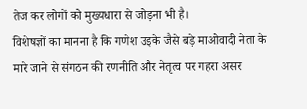तेज कर लोगों को मुख्यधारा से जोड़ना भी है।
विशेषज्ञों का मानना है कि गणेश उइके जैसे बड़े माओवादी नेता के मारे जाने से संगठन की रणनीति और नेतृत्व पर गहरा असर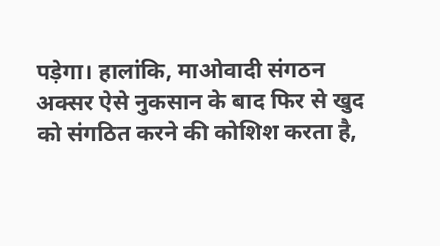पड़ेगा। हालांकि, माओवादी संगठन अक्सर ऐसे नुकसान के बाद फिर से खुद को संगठित करने की कोशिश करता है,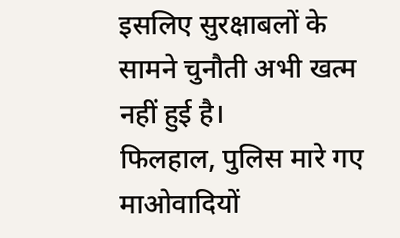इसलिए सुरक्षाबलों के सामने चुनौती अभी खत्म नहीं हुई है।
फिलहाल, पुलिस मारे गए माओवादियों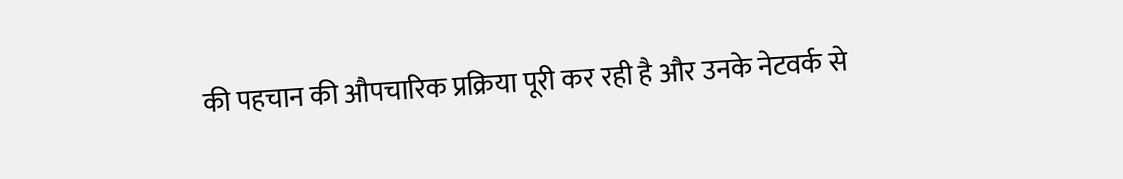की पहचान की औपचारिक प्रक्रिया पूरी कर रही है और उनके नेटवर्क से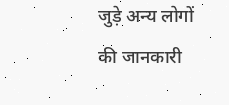जुड़े अन्य लोगों की जानकारी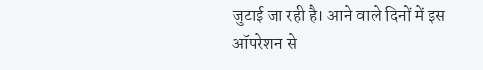जुटाई जा रही है। आने वाले दिनों में इस ऑपरेशन से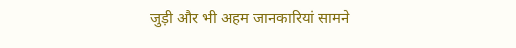जुड़ी और भी अहम जानकारियां सामने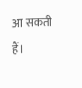आ सकती हैं।